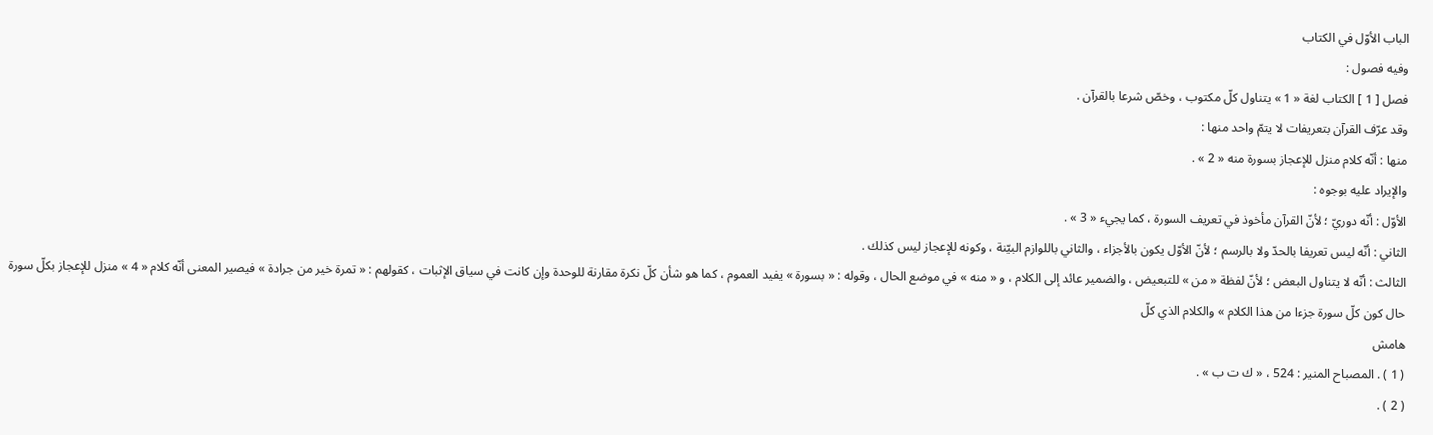الباب الأوّل في الكتاب
وفيه فصول :
فصل [ 1 ] الكتاب لغة « 1 » يتناول كلّ مكتوب ، وخصّ شرعا بالقرآن .
وقد عرّف القرآن بتعريفات لا يتمّ واحد منها :
منها : أنّه كلام منزل للإعجاز بسورة منه « 2 » .
والإيراد عليه بوجوه :
الأوّل : أنّه دوريّ ؛ لأنّ القرآن مأخوذ في تعريف السورة ، كما يجيء « 3 » .
الثاني : أنّه ليس تعريفا بالحدّ ولا بالرسم ؛ لأنّ الأوّل يكون بالأجزاء ، والثاني باللوازم البيّنة ، وكونه للإعجاز ليس كذلك .
الثالث : أنّه لا يتناول البعض ؛ لأنّ لفظة « من » للتبعيض ، والضمير عائد إلى الكلام ، و « منه » في موضع الحال ، وقوله : « بسورة » يفيد العموم ، كما هو شأن كلّ نكرة مقارنة للوحدة وإن كانت في سياق الإثبات ، كقولهم : « تمرة خير من جرادة » فيصير المعنى أنّه كلام « 4 » منزل للإعجاز بكلّ سورة حال كون كلّ سورة جزءا من هذا الكلام » والكلام الذي كلّ
هامش
( 1 ) . المصباح المنير : 524 ، « ك ت ب » .
( 2 ) .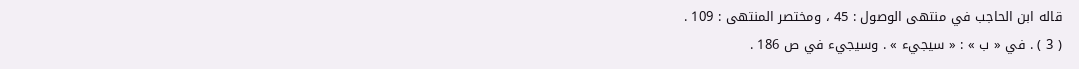قاله ابن الحاجب في منتهى الوصول : 45 ، ومختصر المنتهى : 109 .
( 3 ) . في « ب » : « سيجيء » . وسيجيء في ص 186 .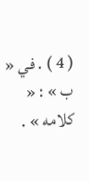( 4 ) . في « ب » : « كلامه » .